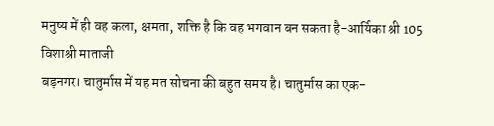मनुष्य में ही वह कला, क्षमता, शक्ति है कि वह भगवान बन सकता है-आर्यिका श्री 105 विशाश्री माताजी
बड़नगर। चातुर्मास में यह मत सोचना की बहुत समय है। चातुर्मास का एक-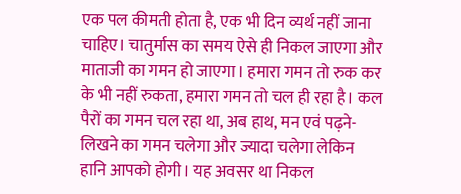एक पल कीमती होता है, एक भी दिन व्यर्थ नहीं जाना चाहिए। चातुर्मास का समय ऐसे ही निकल जाएगा और माताजी का गमन हो जाएगा। हमारा गमन तो रुक कर के भी नहीं रुकता, हमारा गमन तो चल ही रहा है। कल पैरों का गमन चल रहा था, अब हाथ, मन एवं पढ़ने-लिखने का गमन चलेगा और ज्यादा चलेगा लेकिन हानि आपको होगी। यह अवसर था निकल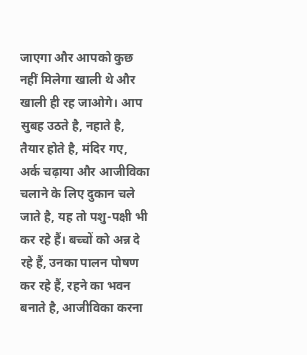जाएगा और आपको कुछ नहीं मिलेगा खाली थे और खाली ही रह जाओगे। आप सुबह उठते है, नहाते है, तैयार होते है, मंदिर गए, अर्क चढ़ाया और आजीविका चलाने के लिए दुकान चले जाते है, यह तो पशु-पक्षी भी कर रहे हैं। बच्चों को अन्न दे रहे हैं, उनका पालन पोषण कर रहे हैं, रहने का भवन बनाते है, आजीविका करना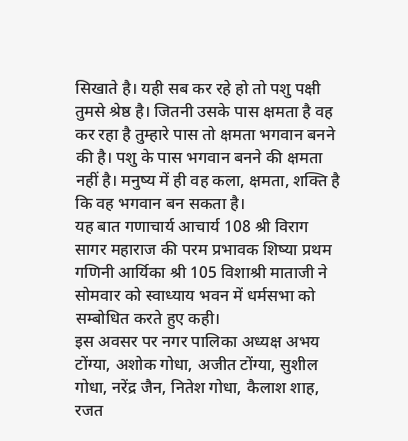सिखाते है। यही सब कर रहे हो तो पशु पक्षी तुमसे श्रेष्ठ है। जितनी उसके पास क्षमता है वह कर रहा है तुम्हारे पास तो क्षमता भगवान बनने की है। पशु के पास भगवान बनने की क्षमता नहीं है। मनुष्य में ही वह कला, क्षमता, शक्ति है कि वह भगवान बन सकता है।
यह बात गणाचार्य आचार्य 108 श्री विराग सागर महाराज की परम प्रभावक शिष्या प्रथम गणिनी आर्यिका श्री 105 विशाश्री माताजी ने सोमवार को स्वाध्याय भवन में धर्मसभा को सम्बोधित करते हुए कही।
इस अवसर पर नगर पालिका अध्यक्ष अभय टोंग्या, अशोक गोधा, अजीत टोंग्या, सुशील गोधा, नरेंद्र जैन, नितेश गोधा, कैलाश शाह, रजत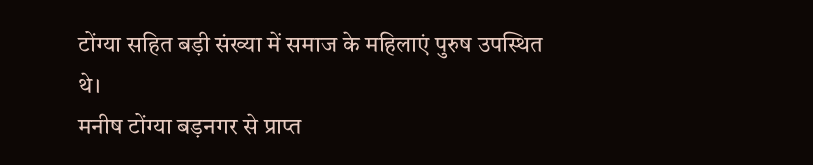टोंग्या सहित बड़ी संख्या में समाज के महिलाएं पुरुष उपस्थित थे।
मनीष टोंग्या बड़नगर से प्राप्त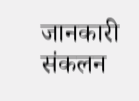जानकारी संकलन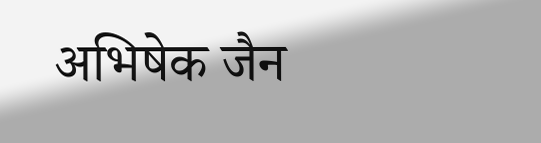अभिषेक जैन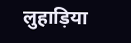लुहाड़िया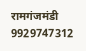रामगंजमंडी 9929747312